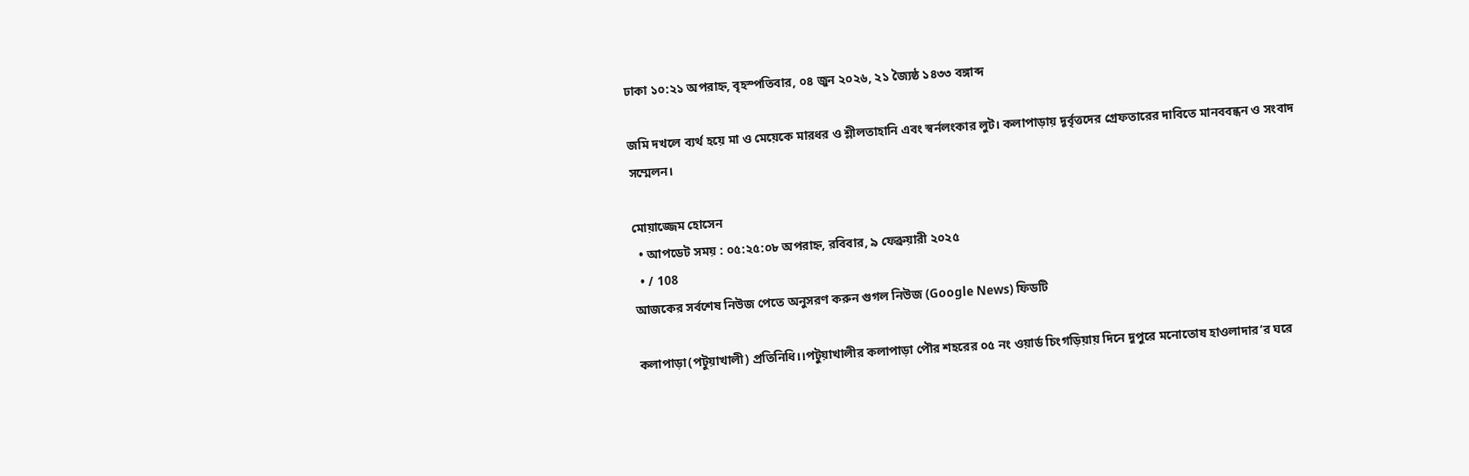ঢাকা ১০:২১ অপরাহ্ন, বৃহস্পতিবার, ০৪ জুন ২০২৬, ২১ জ্যৈষ্ঠ ১৪৩৩ বঙ্গাব্দ

জমি দখলে ব্যর্থ হয়ে মা ও মেয়েকে মারধর ও শ্লীলতাহানি এবং স্বর্নলংকার লুট। কলাপাড়ায় দূর্বৃত্তদের গ্রেফতারের দাবিতে মানববন্ধন ও সংবাদ সম্মেলন।

মোয়াজ্জেম হোসেন
  • আপডেট সময় : ০৫:২৫:০৮ অপরাহ্ন, রবিবার, ৯ ফেব্রুয়ারী ২০২৫
  • / 108
আজকের সর্বশেষ নিউজ পেতে অনুসরণ করুন গুগল নিউজ (Google News) ফিডটি

কলাপাড়া(পটুয়াখালী) প্রতিনিধি।।পটুয়াখালীর কলাপাড়া পৌর শহরের ০৫ নং ওয়ার্ড চিংগড়িয়ায় দিনে দুপুরে মনোতোষ হাওলাদার’র ঘরে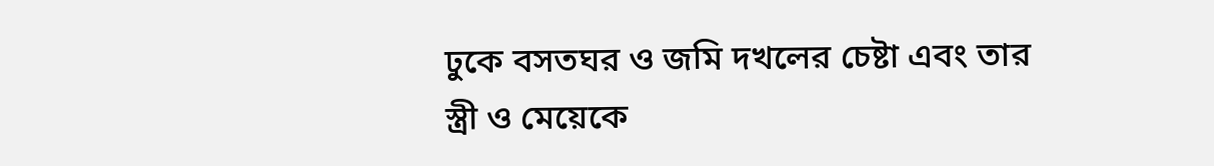ঢুকে বসতঘর ও জমি দখলের চেষ্টা এবং তার স্ত্রী ও মেয়েকে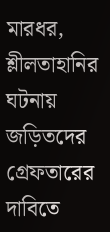মারধর, শ্লীলতাহানির ঘটনায় জড়িতদের গ্রেফতারের দাবিতে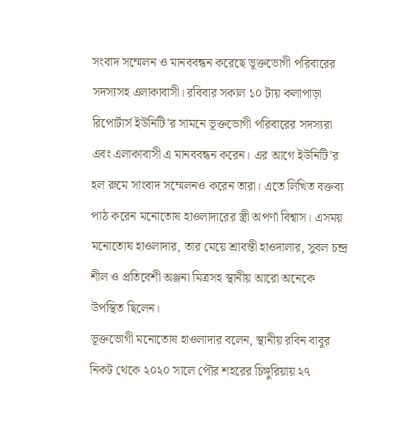সংবাদ সম্মেলন ও মানববন্ধন করেছে ভূক্তভোগী পরিবারের সদস্যসহ এলাকাবাসী। রবিবার সকাল ১০ টায় কলাপাড়া রিপোর্টার্স ইউনিটি’র সামনে ভূক্তভোগী পরিবারের সদস্যরা এবং এলাকাবাসী এ মানববন্ধন করেন। এর আগে ইউনিটি’র হল রুমে সাংবাদ সম্মেলনও করেন তারা। এতে লিখিত বক্তব্য পাঠ করেন মনোতোষ হাওলাদারের স্ত্রী অপর্ণা বিশ্বাস। এসময় মনোতোষ হাওলাদার, তার মেয়ে শ্রাবন্তী হাওদালার, সুবল চন্দ্র শীল ও প্রতিবেশী অঞ্জনা মিত্রসহ স্থানীয় আরো অনেকে উপস্থিত ছিলেন।
ভূক্তভোগী মনোতোষ হাওলাদার বলেন, স্থানীয় রবিন বাবুর নিকট থেকে ২০২০ সালে পৌর শহরের চিঙ্গুরিয়ায় ২৭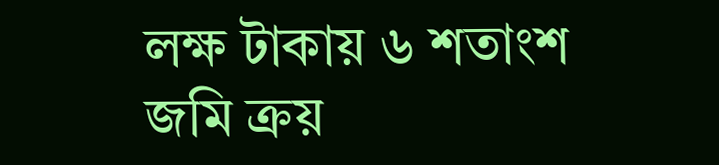লক্ষ টাকায় ৬ শতাংশ জমি ক্রয়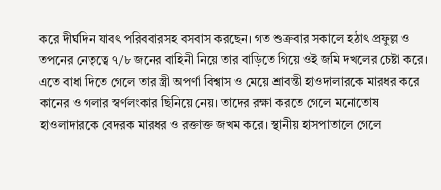করে দীর্ঘদিন যাবৎ পরিববারসহ বসবাস করছেন। গত শুক্রবার সকালে হঠাৎ প্রফুল্ল ও তপনের নেতৃত্বে ৭/৮ জনের বাহিনী নিয়ে তার বাড়িতে গিয়ে ওই জমি দখলের চেষ্টা করে। এতে বাধা দিতে গেলে তার স্ত্রী অপর্ণা বিশ্বাস ও মেয়ে শ্রাবন্তী হাওদালারকে মারধর করে কানের ও গলার স্বর্ণলংকার ছিনিয়ে নেয়। তাদের রক্ষা করতে গেলে মনোতোষ হাওলাদারকে বেদরক মারধর ও রক্তাক্ত জখম করে। স্থানীয় হাসপাতালে গেলে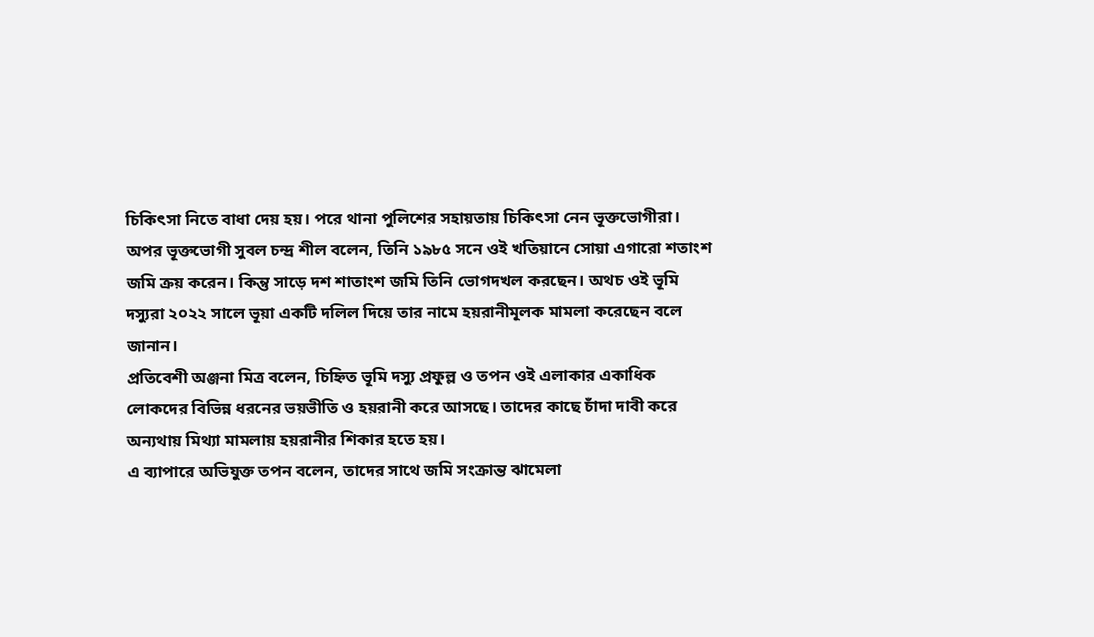চিকিৎসা নিতে বাধা দেয় হয়। পরে থানা পুলিশের সহায়তায় চিকিৎসা নেন ভূক্তভোগীরা।
অপর ভূক্তভোগী সুবল চন্দ্র শীল বলেন, তিনি ১৯৮৫ সনে ওই খতিয়ানে সোয়া এগারো শতাংশ জমি ক্রয় করেন। কিন্তু সাড়ে দশ শাতাংশ জমি তিনি ভোগদখল করছেন। অথচ ওই ভূমি দস্যুরা ২০২২ সালে ভূয়া একটি দলিল দিয়ে তার নামে হয়রানীমূলক মামলা করেছেন বলে জানান।
প্রতিবেশী অঞ্জনা মিত্র বলেন, চিহ্নিত ভূমি দস্যু প্রফুল্ল ও তপন ওই এলাকার একাধিক লোকদের বিভিন্ন ধরনের ভয়ভীতি ও হয়রানী করে আসছে। তাদের কাছে চাঁদা দাবী করে অন্যথায় মিথ্যা মামলায় হয়রানীর শিকার হতে হয়।
এ ব্যাপারে অভিযুক্ত তপন বলেন, তাদের সাথে জমি সংক্রান্ত ঝামেলা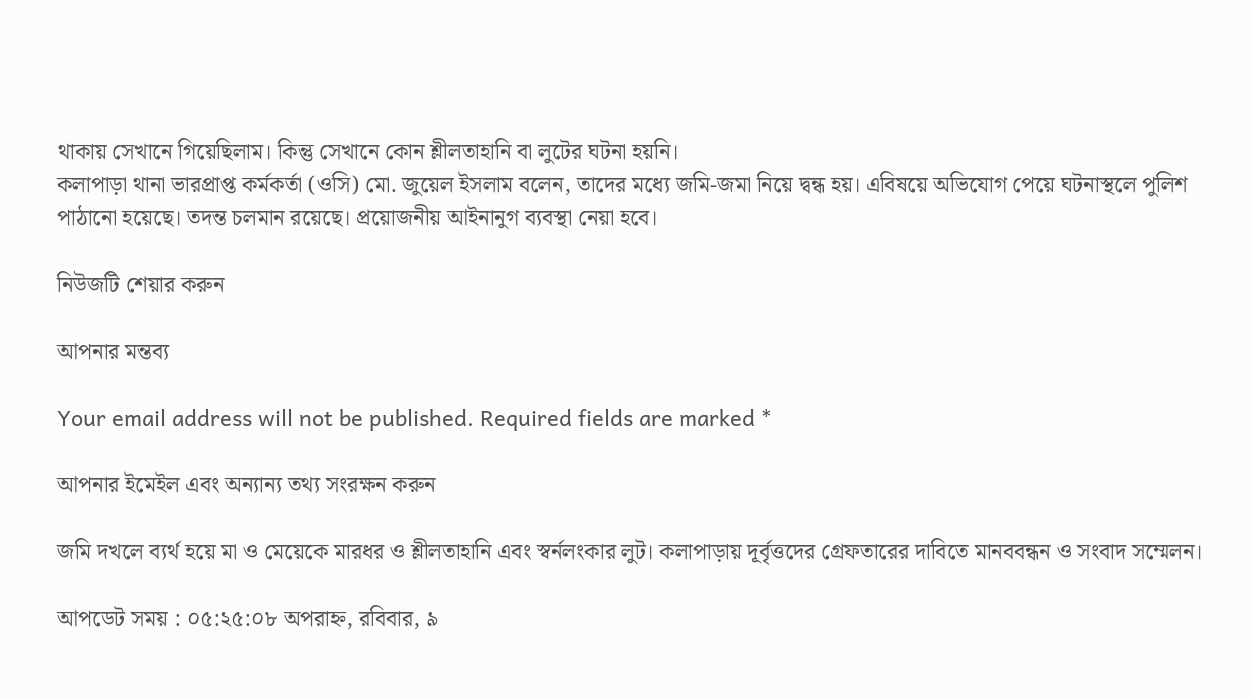থাকায় সেখানে গিয়েছিলাম। কিন্তু সেখানে কোন শ্লীলতাহানি বা লুটের ঘটনা হয়নি।
কলাপাড়া থানা ভারপ্রাপ্ত কর্মকর্তা (ওসি) মো. জুয়েল ইসলাম বলেন, তাদের মধ্যে জমি-জমা নিয়ে দ্বন্ধ হয়। এবিষয়ে অভিযোগ পেয়ে ঘটনাস্থলে পুলিশ পাঠানো হয়েছে। তদন্ত চলমান রয়েছে। প্রয়োজনীয় আইনানুগ ব্যবস্থা নেয়া হবে।

নিউজটি শেয়ার করুন

আপনার মন্তব্য

Your email address will not be published. Required fields are marked *

আপনার ইমেইল এবং অন্যান্য তথ্য সংরক্ষন করুন

জমি দখলে ব্যর্থ হয়ে মা ও মেয়েকে মারধর ও শ্লীলতাহানি এবং স্বর্নলংকার লুট। কলাপাড়ায় দূর্বৃত্তদের গ্রেফতারের দাবিতে মানববন্ধন ও সংবাদ সম্মেলন।

আপডেট সময় : ০৫:২৫:০৮ অপরাহ্ন, রবিবার, ৯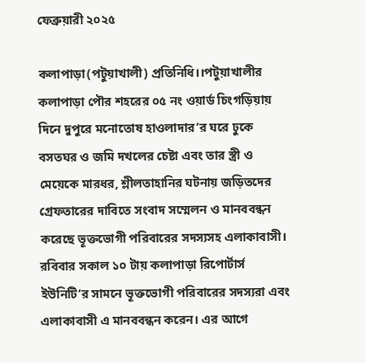ফেব্রুয়ারী ২০২৫

কলাপাড়া(পটুয়াখালী) প্রতিনিধি।।পটুয়াখালীর কলাপাড়া পৌর শহরের ০৫ নং ওয়ার্ড চিংগড়িয়ায় দিনে দুপুরে মনোতোষ হাওলাদার’র ঘরে ঢুকে বসতঘর ও জমি দখলের চেষ্টা এবং তার স্ত্রী ও মেয়েকে মারধর, শ্লীলতাহানির ঘটনায় জড়িতদের গ্রেফতারের দাবিতে সংবাদ সম্মেলন ও মানববন্ধন করেছে ভূক্তভোগী পরিবারের সদস্যসহ এলাকাবাসী। রবিবার সকাল ১০ টায় কলাপাড়া রিপোর্টার্স ইউনিটি’র সামনে ভূক্তভোগী পরিবারের সদস্যরা এবং এলাকাবাসী এ মানববন্ধন করেন। এর আগে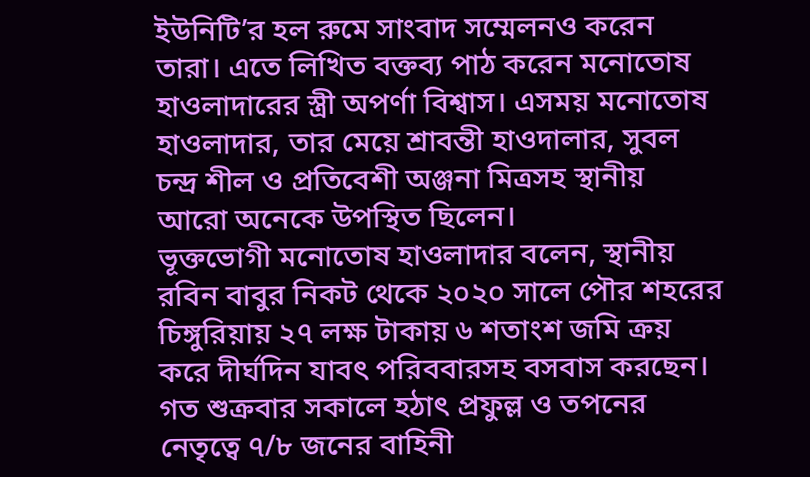ইউনিটি’র হল রুমে সাংবাদ সম্মেলনও করেন তারা। এতে লিখিত বক্তব্য পাঠ করেন মনোতোষ হাওলাদারের স্ত্রী অপর্ণা বিশ্বাস। এসময় মনোতোষ হাওলাদার, তার মেয়ে শ্রাবন্তী হাওদালার, সুবল চন্দ্র শীল ও প্রতিবেশী অঞ্জনা মিত্রসহ স্থানীয় আরো অনেকে উপস্থিত ছিলেন।
ভূক্তভোগী মনোতোষ হাওলাদার বলেন, স্থানীয় রবিন বাবুর নিকট থেকে ২০২০ সালে পৌর শহরের চিঙ্গুরিয়ায় ২৭ লক্ষ টাকায় ৬ শতাংশ জমি ক্রয় করে দীর্ঘদিন যাবৎ পরিববারসহ বসবাস করছেন। গত শুক্রবার সকালে হঠাৎ প্রফুল্ল ও তপনের নেতৃত্বে ৭/৮ জনের বাহিনী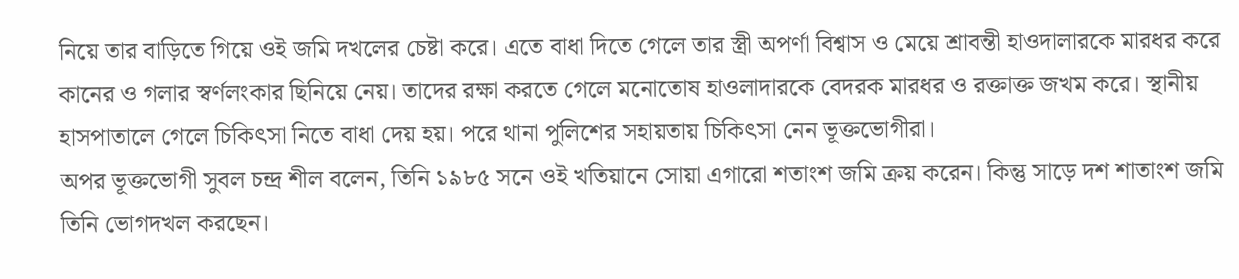নিয়ে তার বাড়িতে গিয়ে ওই জমি দখলের চেষ্টা করে। এতে বাধা দিতে গেলে তার স্ত্রী অপর্ণা বিশ্বাস ও মেয়ে শ্রাবন্তী হাওদালারকে মারধর করে কানের ও গলার স্বর্ণলংকার ছিনিয়ে নেয়। তাদের রক্ষা করতে গেলে মনোতোষ হাওলাদারকে বেদরক মারধর ও রক্তাক্ত জখম করে। স্থানীয় হাসপাতালে গেলে চিকিৎসা নিতে বাধা দেয় হয়। পরে থানা পুলিশের সহায়তায় চিকিৎসা নেন ভূক্তভোগীরা।
অপর ভূক্তভোগী সুবল চন্দ্র শীল বলেন, তিনি ১৯৮৫ সনে ওই খতিয়ানে সোয়া এগারো শতাংশ জমি ক্রয় করেন। কিন্তু সাড়ে দশ শাতাংশ জমি তিনি ভোগদখল করছেন।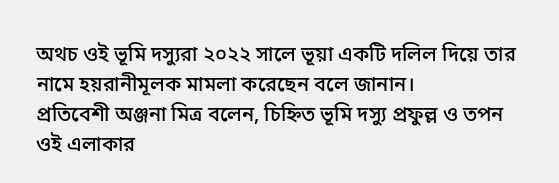অথচ ওই ভূমি দস্যুরা ২০২২ সালে ভূয়া একটি দলিল দিয়ে তার নামে হয়রানীমূলক মামলা করেছেন বলে জানান।
প্রতিবেশী অঞ্জনা মিত্র বলেন, চিহ্নিত ভূমি দস্যু প্রফুল্ল ও তপন ওই এলাকার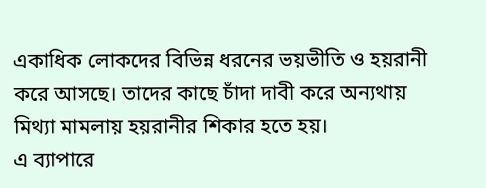একাধিক লোকদের বিভিন্ন ধরনের ভয়ভীতি ও হয়রানী করে আসছে। তাদের কাছে চাঁদা দাবী করে অন্যথায় মিথ্যা মামলায় হয়রানীর শিকার হতে হয়।
এ ব্যাপারে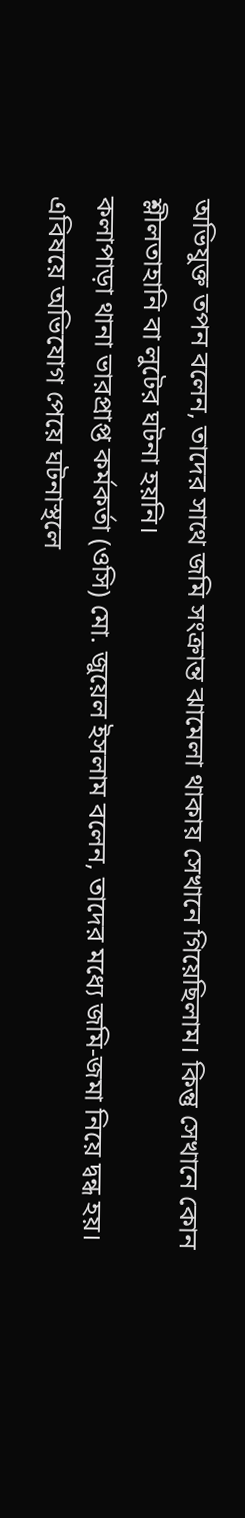অভিযুক্ত তপন বলেন, তাদের সাথে জমি সংক্রান্ত ঝামেলা থাকায় সেখানে গিয়েছিলাম। কিন্তু সেখানে কোন শ্লীলতাহানি বা লুটের ঘটনা হয়নি।
কলাপাড়া থানা ভারপ্রাপ্ত কর্মকর্তা (ওসি) মো. জুয়েল ইসলাম বলেন, তাদের মধ্যে জমি-জমা নিয়ে দ্বন্ধ হয়। এবিষয়ে অভিযোগ পেয়ে ঘটনাস্থলে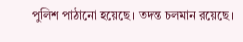পুলিশ পাঠানো হয়েছে। তদন্ত চলমান রয়েছে।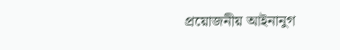প্রয়োজনীয় আইনানুগ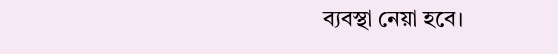ব্যবস্থা নেয়া হবে।